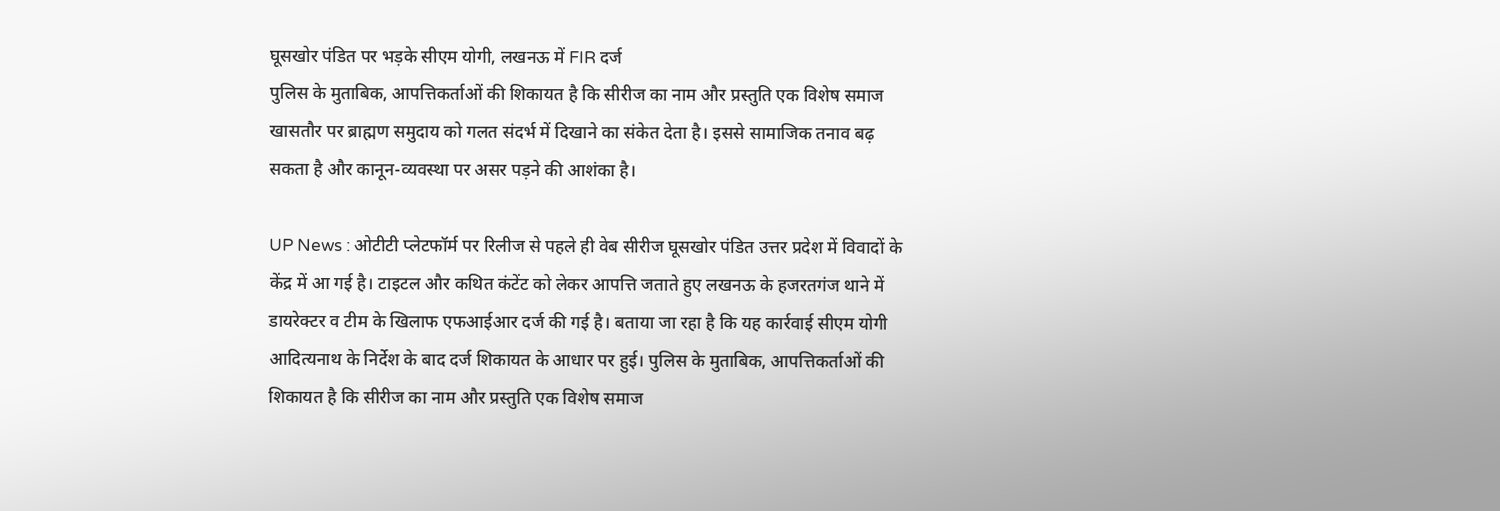घूसखोर पंडित पर भड़के सीएम योगी, लखनऊ में FIR दर्ज
पुलिस के मुताबिक, आपत्तिकर्ताओं की शिकायत है कि सीरीज का नाम और प्रस्तुति एक विशेष समाज खासतौर पर ब्राह्मण समुदाय को गलत संदर्भ में दिखाने का संकेत देता है। इससे सामाजिक तनाव बढ़ सकता है और कानून-व्यवस्था पर असर पड़ने की आशंका है।

UP News : ओटीटी प्लेटफॉर्म पर रिलीज से पहले ही वेब सीरीज घूसखोर पंडित उत्तर प्रदेश में विवादों के केंद्र में आ गई है। टाइटल और कथित कंटेंट को लेकर आपत्ति जताते हुए लखनऊ के हजरतगंज थाने में डायरेक्टर व टीम के खिलाफ एफआईआर दर्ज की गई है। बताया जा रहा है कि यह कार्रवाई सीएम योगी आदित्यनाथ के निर्देश के बाद दर्ज शिकायत के आधार पर हुई। पुलिस के मुताबिक, आपत्तिकर्ताओं की शिकायत है कि सीरीज का नाम और प्रस्तुति एक विशेष समाज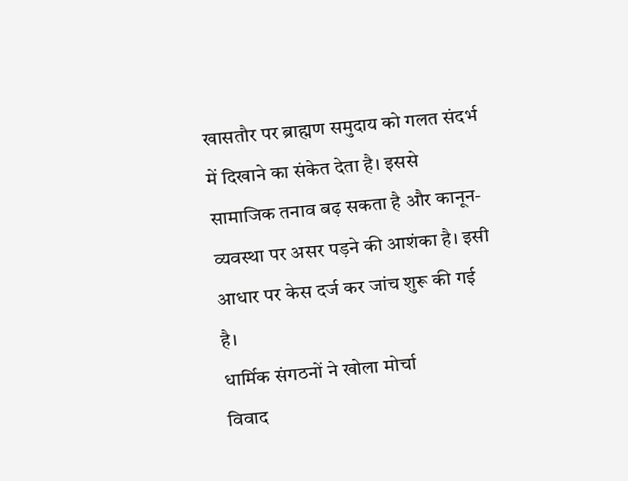खासतौर पर ब्राह्मण समुदाय को गलत संदर्भ में दिखाने का संकेत देता है। इससे सामाजिक तनाव बढ़ सकता है और कानून-व्यवस्था पर असर पड़ने की आशंका है। इसी आधार पर केस दर्ज कर जांच शुरू की गई है।
धार्मिक संगठनों ने खोला मोर्चा
विवाद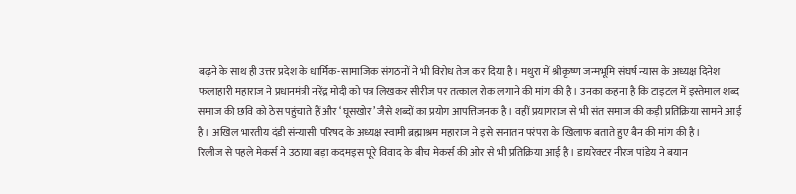बढ़ने के साथ ही उत्तर प्रदेश के धार्मिक-सामाजिक संगठनों ने भी विरोध तेज कर दिया है। मथुरा में श्रीकृष्ण जन्मभूमि संघर्ष न्यास के अध्यक्ष दिनेश फलाहारी महाराज ने प्रधानमंत्री नरेंद्र मोदी को पत्र लिखकर सीरीज पर तत्काल रोक लगाने की मांग की है। उनका कहना है कि टाइटल में इस्तेमाल शब्द समाज की छवि को ठेस पहुंचाते हैं और ‘घूसखोर’ जैसे शब्दों का प्रयोग आपत्तिजनक है। वहीं प्रयागराज से भी संत समाज की कड़ी प्रतिक्रिया सामने आई है। अखिल भारतीय दंडी संन्यासी परिषद के अध्यक्ष स्वामी ब्रह्माश्रम महाराज ने इसे सनातन परंपरा के खिलाफ बताते हुए बैन की मांग की है।
रिलीज से पहले मेकर्स ने उठाया बड़ा कदमइस पूरे विवाद के बीच मेकर्स की ओर से भी प्रतिक्रिया आई है। डायरेक्टर नीरज पांडेय ने बयान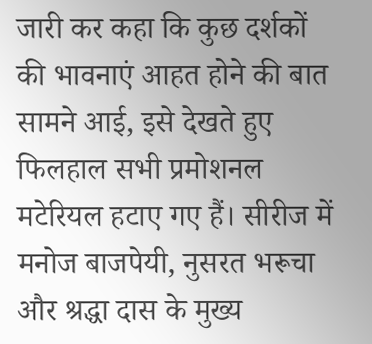जारी कर कहा कि कुछ दर्शकों की भावनाएं आहत होने की बात सामने आई, इसे देखते हुए फिलहाल सभी प्रमोशनल मटेरियल हटाए गए हैं। सीरीज में मनोज बाजपेयी, नुसरत भरूचा और श्रद्धा दास के मुख्य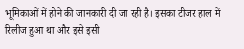भूमिकाओं में होने की जानकारी दी जा रही है। इसका टीजर हाल में रिलीज हुआ था और इसे इसी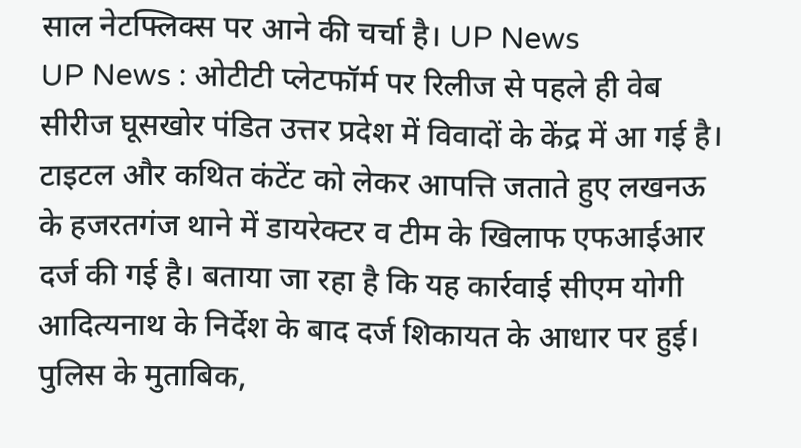साल नेटफ्लिक्स पर आने की चर्चा है। UP News
UP News : ओटीटी प्लेटफॉर्म पर रिलीज से पहले ही वेब सीरीज घूसखोर पंडित उत्तर प्रदेश में विवादों के केंद्र में आ गई है। टाइटल और कथित कंटेंट को लेकर आपत्ति जताते हुए लखनऊ के हजरतगंज थाने में डायरेक्टर व टीम के खिलाफ एफआईआर दर्ज की गई है। बताया जा रहा है कि यह कार्रवाई सीएम योगी आदित्यनाथ के निर्देश के बाद दर्ज शिकायत के आधार पर हुई। पुलिस के मुताबिक,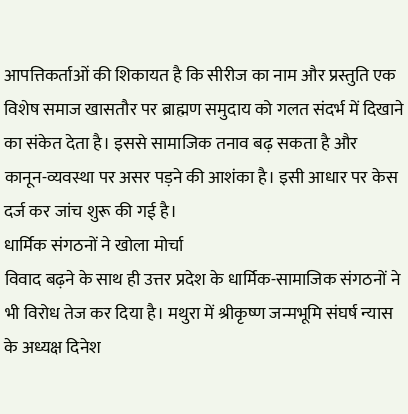आपत्तिकर्ताओं की शिकायत है कि सीरीज का नाम और प्रस्तुति एक विशेष समाज खासतौर पर ब्राह्मण समुदाय को गलत संदर्भ में दिखाने का संकेत देता है। इससे सामाजिक तनाव बढ़ सकता है और कानून-व्यवस्था पर असर पड़ने की आशंका है। इसी आधार पर केस दर्ज कर जांच शुरू की गई है।
धार्मिक संगठनों ने खोला मोर्चा
विवाद बढ़ने के साथ ही उत्तर प्रदेश के धार्मिक-सामाजिक संगठनों ने भी विरोध तेज कर दिया है। मथुरा में श्रीकृष्ण जन्मभूमि संघर्ष न्यास के अध्यक्ष दिनेश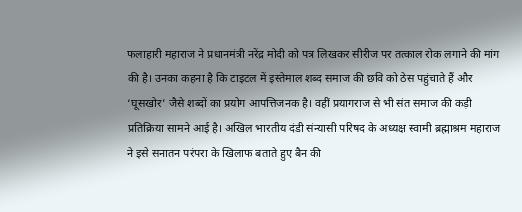फलाहारी महाराज ने प्रधानमंत्री नरेंद्र मोदी को पत्र लिखकर सीरीज पर तत्काल रोक लगाने की मांग की है। उनका कहना है कि टाइटल में इस्तेमाल शब्द समाज की छवि को ठेस पहुंचाते हैं और ‘घूसखोर’ जैसे शब्दों का प्रयोग आपत्तिजनक है। वहीं प्रयागराज से भी संत समाज की कड़ी प्रतिक्रिया सामने आई है। अखिल भारतीय दंडी संन्यासी परिषद के अध्यक्ष स्वामी ब्रह्माश्रम महाराज ने इसे सनातन परंपरा के खिलाफ बताते हुए बैन की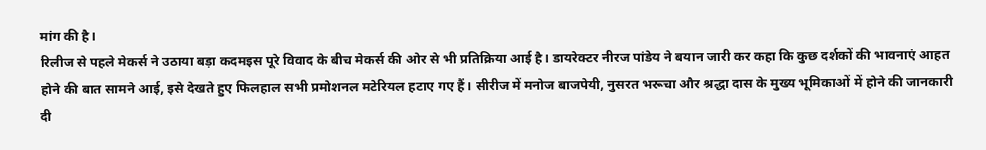मांग की है।
रिलीज से पहले मेकर्स ने उठाया बड़ा कदमइस पूरे विवाद के बीच मेकर्स की ओर से भी प्रतिक्रिया आई है। डायरेक्टर नीरज पांडेय ने बयान जारी कर कहा कि कुछ दर्शकों की भावनाएं आहत होने की बात सामने आई, इसे देखते हुए फिलहाल सभी प्रमोशनल मटेरियल हटाए गए हैं। सीरीज में मनोज बाजपेयी, नुसरत भरूचा और श्रद्धा दास के मुख्य भूमिकाओं में होने की जानकारी दी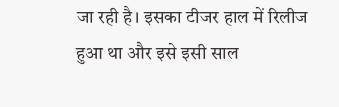जा रही है। इसका टीजर हाल में रिलीज हुआ था और इसे इसी साल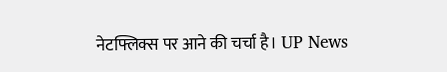नेटफ्लिक्स पर आने की चर्चा है। UP News